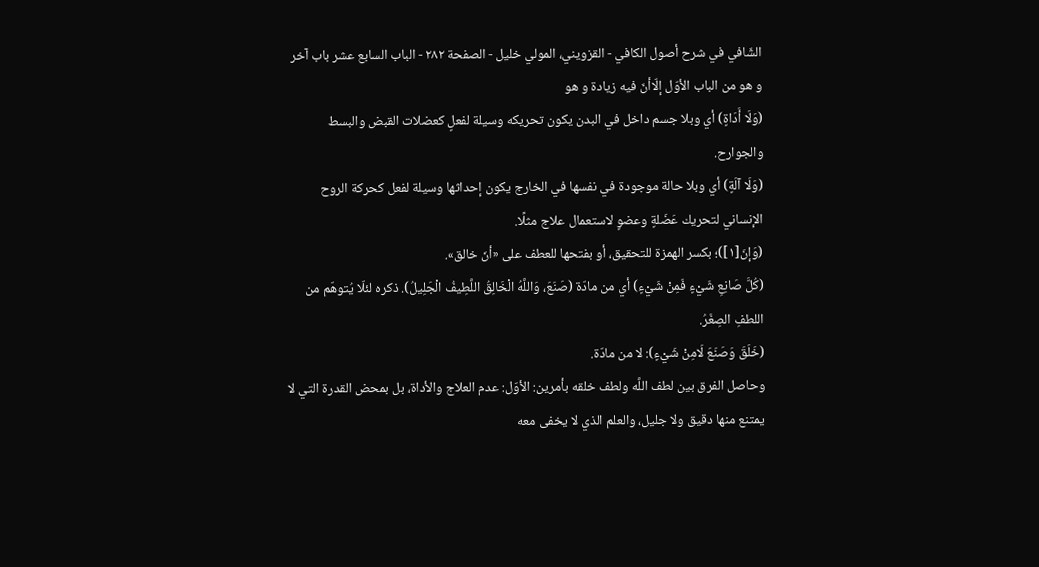الشّافي في شرح أصول الكافي - القزويني، المولي خليل - الصفحة ٢٨٢ - الباب السابع عشر باب آخر و هو من الباب الأوّل إلّاأنّ فيه زيادة و هو
(وَلَا أَدَاةٍ) أي وبلا جسم داخل في البدن يكون تحريكه وسيلة لفعلٍ كعضلات القبض والبسط والجوارح.
(وَلَا آلَةٍ) أي وبلا حالة موجودة في نفسها في الخارج يكون إحداثها وسيلة لفعل كحركة الروح الإنساني لتحريك عَضَلةٍ وعضوٍ لاستعمال علاج مثلًا.
(وَإنَ[١])؛ بكسر الهمزة للتحقيق، أو بفتحها للعطف على «أنّ خالق».
(كُلَّ صَانِعِ شَيْءٍ فَمِنْ شَيْءٍ) أي من مادّة (صَنَعَ، وَاللَّهُ الْخَالِقُ اللَّطِيفُ الْجَلِيلُ). ذكره لئلّا يُتوهّم من اللطفِ الصِغَرُ.
(خَلَقَ وَصَنَعَ لَامِنْ شَيْءٍ): لا من مادّة.
وحاصل الفرق بين لطف اللَّه ولطف خلقه بأمرين: الأوّل: عدم العلاج والأداة، بل بمحض القدرة التي لا يمتنع منها دقيق ولا جليل، والعلم الذي لا يخفى معه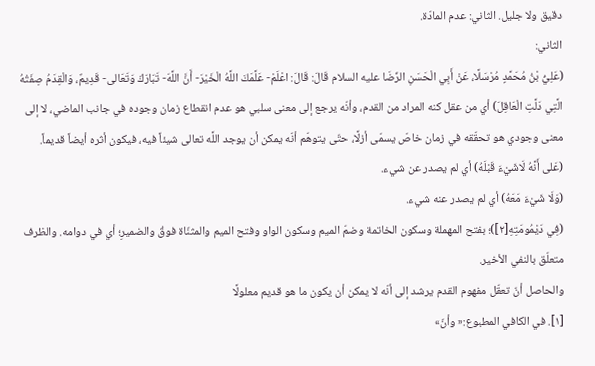دقيق ولا جليل. الثاني: عدم المادّة.
الثاني:
(عَلِيُّ بْنُ مُحَمَّدٍ مُرْسَلًا، عَنْ أَبِي الْحَسَنِ الرِّضَا عليه السلام قَالَ: قَالَ: اعْلَمْ- عَلَّمَكَ اللَّهُ الْخَيْرَ- أَنَّ اللَّهَ- تَبَارَكَ وَتَعَالى- قَدِيمٌ، وَالْقِدَمُ صِفَتُهُ الَّتِي دَلَّتِ الْعَاقِلَ) أي من عقل كنه المراد من القدم، وأنّه يرجع إلى معنى سلبي هو عدم انقطاع زمان وجوده في جانب الماضي، لا إلى معنى وجودي هو تحقّقه في زمان خاصّ يسمّى أزلًا، حتّى يتوهّم أنّه يمكن أن يوجد اللَّه تعالى شيئاً فيه، فيكون أثره أيضاً قديماً.
(عَلى أَنَّهُ لَاشَيْءَ قَبْلَهُ) أي لم يصدر عن شيء.
(وَلَا شَيْءَ مَعَهُ) أي لم يصدر عنه شيء.
(فِي دَيْمُومَتِهِ[٢])؛ بفتح المهملة وسكون الخاتمة وضمّ الميم وسكون الواو وفتح الميم والمثنّاة فوقُ والضميرِ؛ أي في دوامه. والظرف متعلّق بالنفي الأخير.
والحاصل أنّ تعقّل مفهوم القدم يرشد إلى أنّه لا يمكن أن يكون ما هو قديم معلولًا
[١]. في الكافي المطبوع:« وأنّ»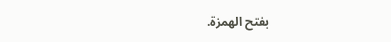بفتح الهمزة.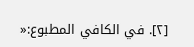[٢]. في الكافي المطبوع:«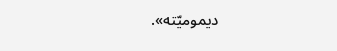ديموميّته».